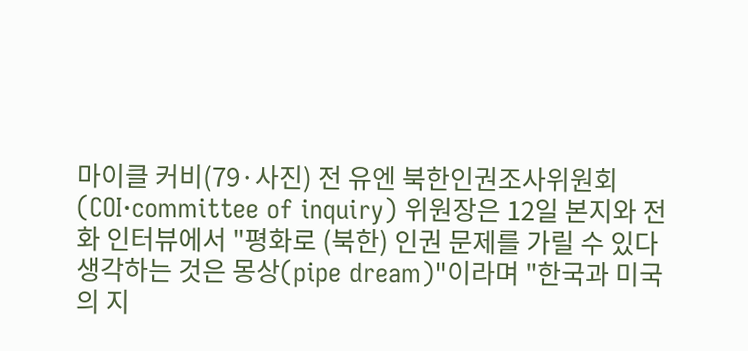마이클 커비(79·사진) 전 유엔 북한인권조사위원회(COI·committee of inquiry) 위원장은 12일 본지와 전화 인터뷰에서 "평화로 (북한) 인권 문제를 가릴 수 있다 생각하는 것은 몽상(pipe dream)"이라며 "한국과 미국의 지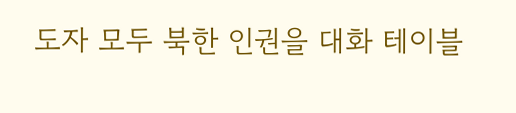도자 모두 북한 인권을 대화 테이블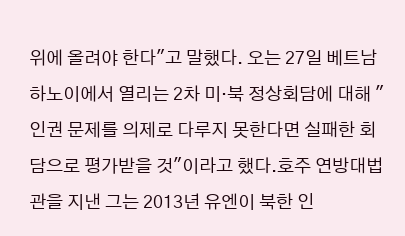위에 올려야 한다"고 말했다. 오는 27일 베트남 하노이에서 열리는 2차 미·북 정상회담에 대해 "인권 문제를 의제로 다루지 못한다면 실패한 회담으로 평가받을 것"이라고 했다.호주 연방대법관을 지낸 그는 2013년 유엔이 북한 인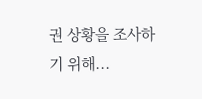권 상황을 조사하기 위해...